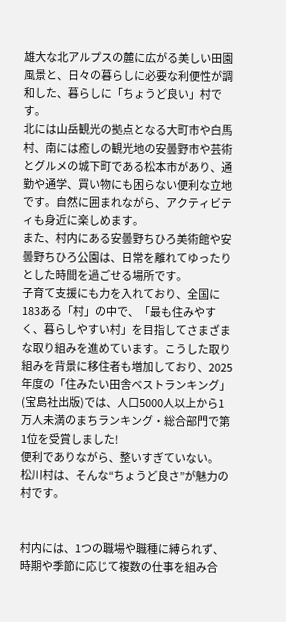雄大な北アルプスの麓に広がる美しい田園風景と、日々の暮らしに必要な利便性が調和した、暮らしに「ちょうど良い」村です。
北には山岳観光の拠点となる大町市や白馬村、南には癒しの観光地の安曇野市や芸術とグルメの城下町である松本市があり、通勤や通学、買い物にも困らない便利な立地です。自然に囲まれながら、アクティビティも身近に楽しめます。
また、村内にある安曇野ちひろ美術館や安曇野ちひろ公園は、日常を離れてゆったりとした時間を過ごせる場所です。
子育て支援にも力を入れており、全国に183ある「村」の中で、「最も住みやすく、暮らしやすい村」を目指してさまざまな取り組みを進めています。こうした取り組みを背景に移住者も増加しており、2025年度の「住みたい田舎ベストランキング」(宝島社出版)では、人口5000人以上から1万人未満のまちランキング・総合部門で第1位を受賞しました!
便利でありながら、整いすぎていない。
松川村は、そんな“ちょうど良さ”が魅力の村です。


村内には、1つの職場や職種に縛られず、時期や季節に応じて複数の仕事を組み合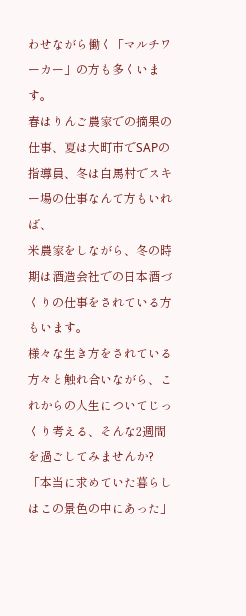わせながら働く「マルチワーカー」の方も多くいます。
春はりんご農家での摘果の仕事、夏は大町市でSAPの指導員、冬は白馬村でスキー場の仕事なんて方もいれば、
米農家をしながら、冬の時期は酒造会社での日本酒づくりの仕事をされている方もいます。
様々な生き方をされている方々と触れ合いながら、これからの人生についてじっくり考える、そんな2週間を過ごしてみませんか?
「本当に求めていた暮らしはこの景色の中にあった」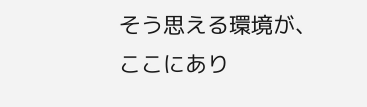そう思える環境が、ここにあり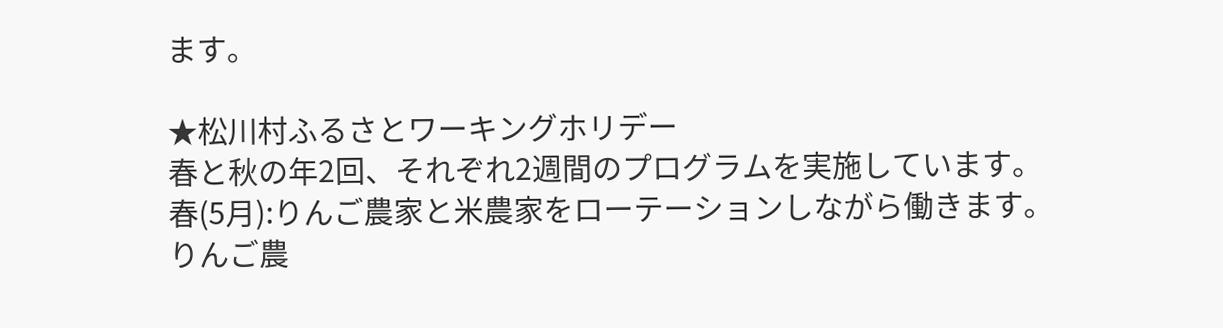ます。

★松川村ふるさとワーキングホリデー
春と秋の年2回、それぞれ2週間のプログラムを実施しています。
春(5月):りんご農家と米農家をローテーションしながら働きます。
りんご農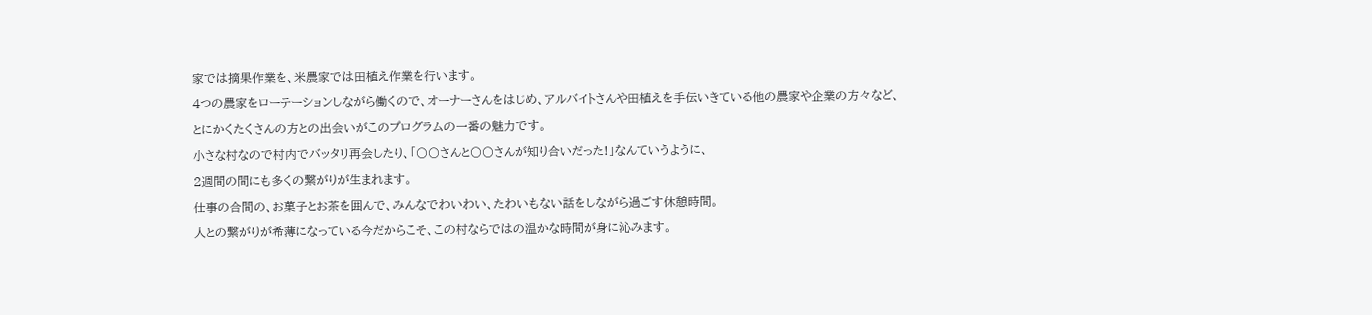家では摘果作業を、米農家では田植え作業を行います。
4つの農家をローテーションしながら働くので、オーナーさんをはじめ、アルバイトさんや田植えを手伝いきている他の農家や企業の方々など、
とにかくたくさんの方との出会いがこのプログラムの一番の魅力です。
小さな村なので村内でバッタリ再会したり、「〇〇さんと〇〇さんが知り合いだった!」なんていうように、
2週間の間にも多くの繋がりが生まれます。
仕事の合間の、お菓子とお茶を囲んで、みんなでわいわい、たわいもない話をしながら過ごす休憩時間。
人との繋がりが希薄になっている今だからこそ、この村ならではの温かな時間が身に沁みます。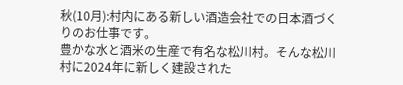秋(10月):村内にある新しい酒造会社での日本酒づくりのお仕事です。
豊かな水と酒米の生産で有名な松川村。そんな松川村に2024年に新しく建設された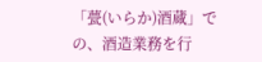「甍(いらか)酒蔵」での、酒造業務を行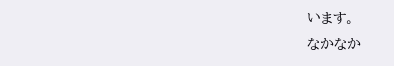います。
なかなか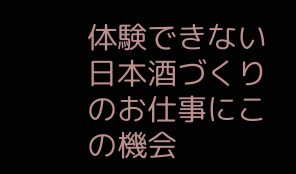体験できない日本酒づくりのお仕事にこの機会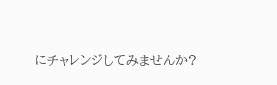にチャレンジしてみませんか?